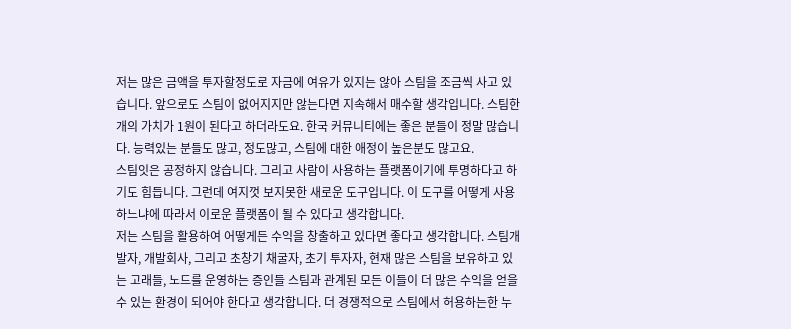저는 많은 금액을 투자할정도로 자금에 여유가 있지는 않아 스팀을 조금씩 사고 있습니다. 앞으로도 스팀이 없어지지만 않는다면 지속해서 매수할 생각입니다. 스팀한개의 가치가 1원이 된다고 하더라도요. 한국 커뮤니티에는 좋은 분들이 정말 많습니다. 능력있는 분들도 많고, 정도많고, 스팀에 대한 애정이 높은분도 많고요.
스팀잇은 공정하지 않습니다. 그리고 사람이 사용하는 플랫폼이기에 투명하다고 하기도 힘듭니다. 그런데 여지껏 보지못한 새로운 도구입니다. 이 도구를 어떻게 사용하느냐에 따라서 이로운 플랫폼이 될 수 있다고 생각합니다.
저는 스팀을 활용하여 어떻게든 수익을 창출하고 있다면 좋다고 생각합니다. 스팀개발자, 개발회사, 그리고 초창기 채굴자, 초기 투자자, 현재 많은 스팀을 보유하고 있는 고래들, 노드를 운영하는 증인들 스팀과 관계된 모든 이들이 더 많은 수익을 얻을 수 있는 환경이 되어야 한다고 생각합니다. 더 경쟁적으로 스팀에서 허용하는한 누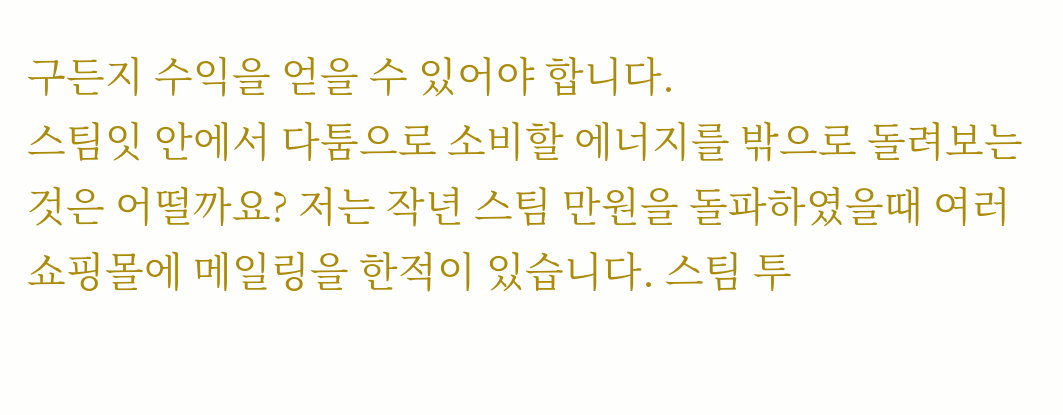구든지 수익을 얻을 수 있어야 합니다.
스팀잇 안에서 다툼으로 소비할 에너지를 밖으로 돌려보는 것은 어떨까요? 저는 작년 스팀 만원을 돌파하였을때 여러 쇼핑몰에 메일링을 한적이 있습니다. 스팀 투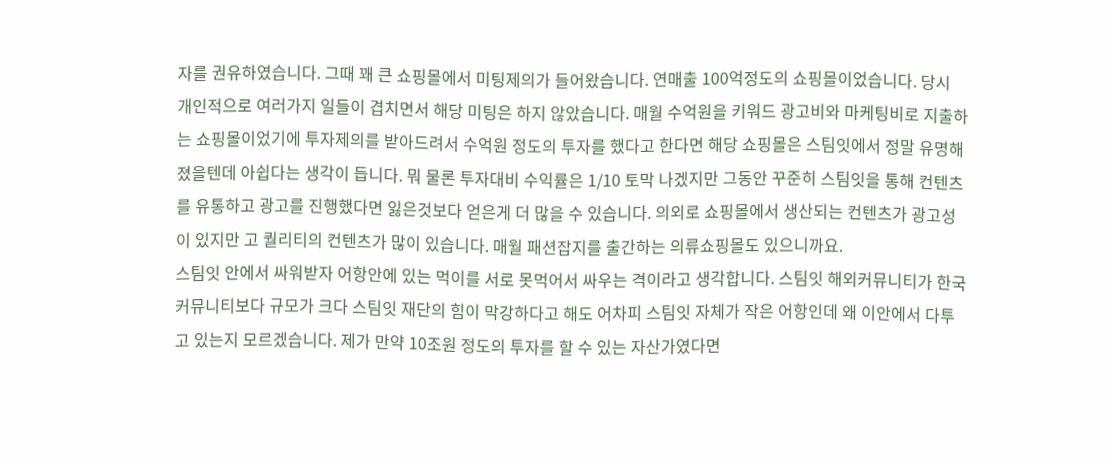자를 권유하였습니다. 그때 꽤 큰 쇼핑몰에서 미팅제의가 들어왔습니다. 연매출 100억정도의 쇼핑몰이었습니다. 당시 개인적으로 여러가지 일들이 겹치면서 해당 미팅은 하지 않았습니다. 매월 수억원을 키워드 광고비와 마케팅비로 지출하는 쇼핑몰이었기에 투자제의를 받아드려서 수억원 정도의 투자를 했다고 한다면 해당 쇼핑몰은 스팀잇에서 정말 유명해졌을텐데 아쉽다는 생각이 듭니다. 뭐 물론 투자대비 수익률은 1/10 토막 나겠지만 그동안 꾸준히 스팀잇을 통해 컨텐츠를 유통하고 광고를 진행했다면 잃은것보다 얻은게 더 많을 수 있습니다. 의외로 쇼핑몰에서 생산되는 컨텐츠가 광고성이 있지만 고 퀄리티의 컨텐츠가 많이 있습니다. 매월 패션잡지를 출간하는 의류쇼핑몰도 있으니까요.
스팀잇 안에서 싸워받자 어항안에 있는 먹이를 서로 못먹어서 싸우는 격이라고 생각합니다. 스팀잇 해외커뮤니티가 한국 커뮤니티보다 규모가 크다 스팀잇 재단의 힘이 막강하다고 해도 어차피 스팀잇 자체가 작은 어항인데 왜 이안에서 다투고 있는지 모르겠습니다. 제가 만약 10조원 정도의 투자를 할 수 있는 자산가였다면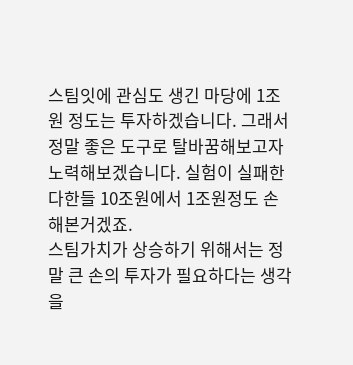스팀잇에 관심도 생긴 마당에 1조원 정도는 투자하겠습니다. 그래서 정말 좋은 도구로 탈바꿈해보고자 노력해보겠습니다. 실험이 실패한다한들 10조원에서 1조원정도 손해본거겠죠.
스팀가치가 상승하기 위해서는 정말 큰 손의 투자가 필요하다는 생각을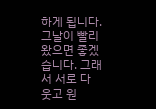하게 됩니다. 그날이 빨리 왔으면 좋겠습니다. 그래서 서로 다 웃고 원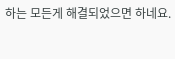하는 모든게 해결되었으면 하네요.